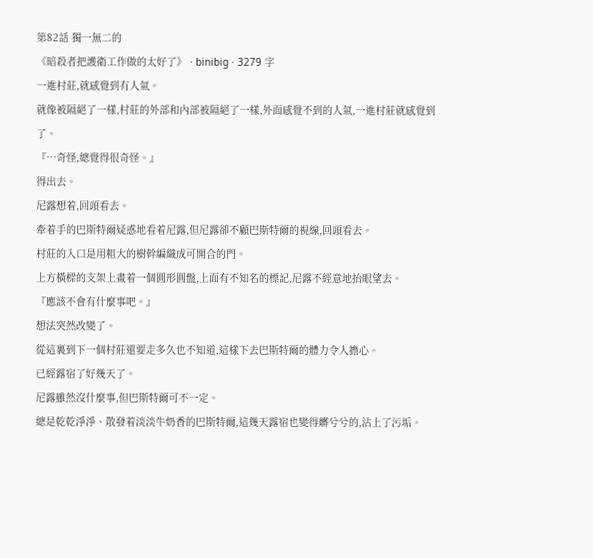第82話 獨一無二的
《暗殺者把護衛工作做的太好了》 · binibig · 3279 字
一進村莊,就感覺到有人氣。
就像被隔絕了一樣,村莊的外部和內部被隔絕了一樣,外面感覺不到的人氣,一進村莊就感覺到了。
『…奇怪,總覺得很奇怪。』
得出去。
尼露想着,回頭看去。
牽着手的巴斯特爾疑惑地看着尼露,但尼露卻不顧巴斯特爾的視線,回頭看去。
村莊的入口是用粗大的樹幹編織成可開合的門。
上方橫樑的支架上畫着一個圓形圓盤,上面有不知名的標記,尼露不經意地抬眼望去。
『應該不會有什麼事吧。』
想法突然改變了。
從這裏到下一個村莊還要走多久也不知道,這樣下去巴斯特爾的體力令人擔心。
已經露宿了好幾天了。
尼露雖然沒什麼事,但巴斯特爾可不一定。
總是乾乾淨淨、散發着淡淡牛奶香的巴斯特爾,這幾天露宿也變得髒兮兮的,沾上了污垢。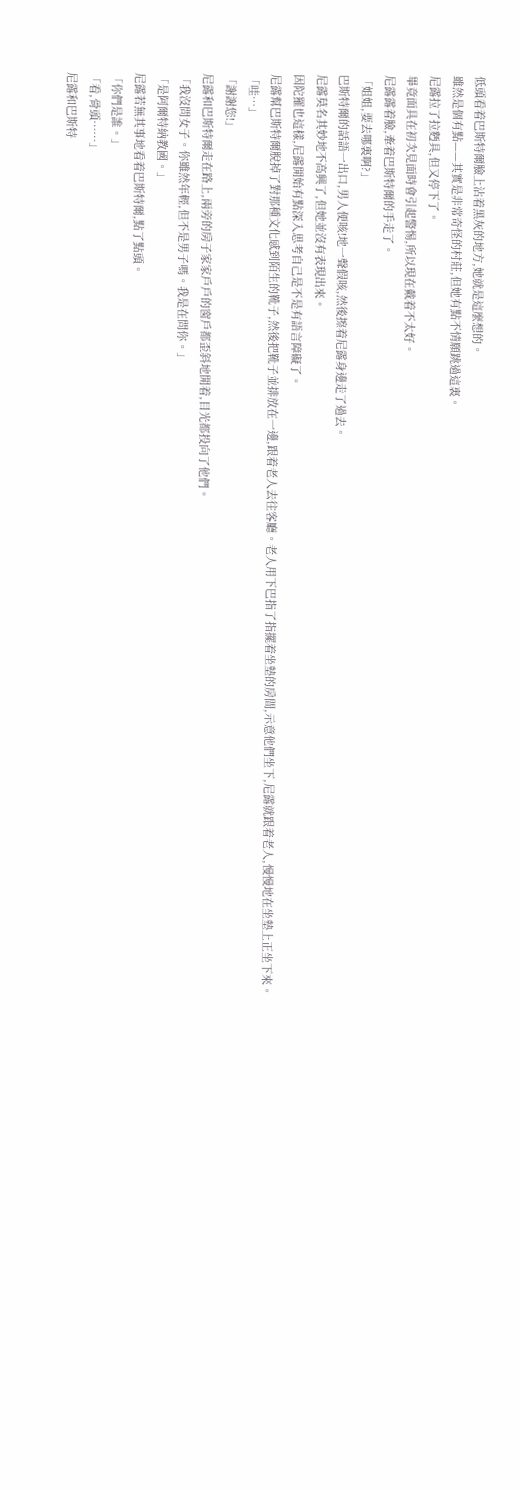低頭看着巴斯特爾臉上沾着黑灰的地方,她就是這麼想的。
雖然是個有點——其實是非常奇怪的村莊,但她有點不情願跳過這裏。
尼露拉了拉麪具,但又停下了。
畢竟面具在初次見面時會引起警惕,所以現在戴着不太好。
尼露露着臉,牽着巴斯特爾的手走了。
「姐姐,要去哪裏啊?」
巴斯特爾的話語一出口,男人便咳!地一聲假咳,然後擦着尼露身邊走了過去。
尼露莫名其妙地不高興了,但她並沒有表現出來。
因陀羅也這樣,尼露開始有點深入思考自己是不是有語言障礙了。
尼露幫巴斯特爾脫掉了對那種文化感到陌生的靴子,然後把靴子並排放在一邊,跟着老人去往客廳。老人用下巴指了指擺着坐墊的房間,示意他們坐下,尼露就跟着老人,慢慢地在坐墊上正坐下來。
「哇…」
「謝謝您!」
尼露和巴斯特爾走在路上,兩旁的房子家家戶戶的窗戶都歪斜地開着,目光都投向了他們。
「我沒問女子。你雖然年輕,但不是男子嗎。我是在問你。」
「是阿爾特納教國。」
尼露若無其事地看着巴斯特爾,點了點頭。
「你們是誰。」
「看,骨頭……」
尼露和巴斯特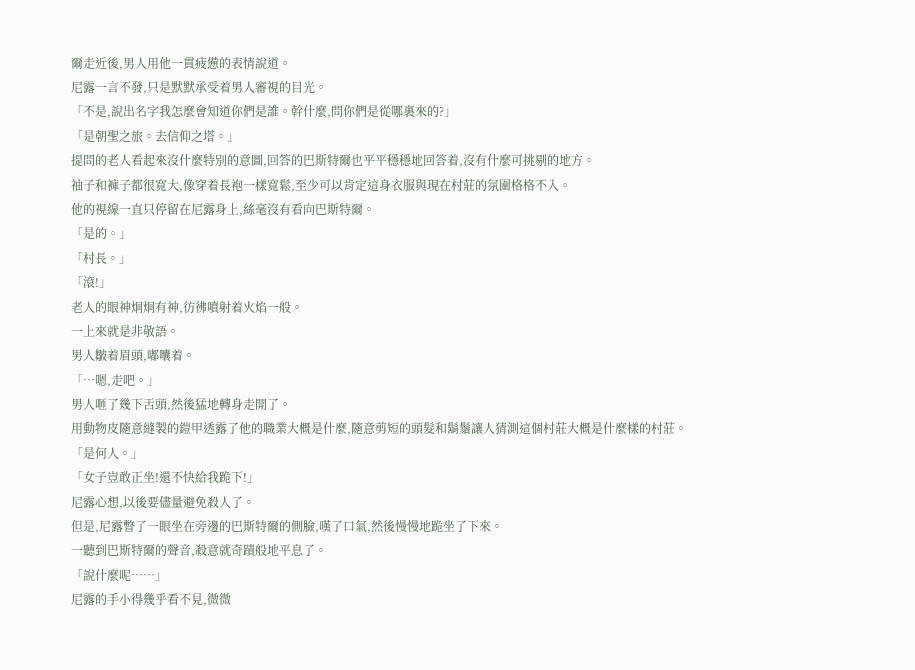爾走近後,男人用他一貫疲憊的表情說道。
尼露一言不發,只是默默承受着男人審視的目光。
「不是,說出名字我怎麼會知道你們是誰。幹什麼,問你們是從哪裏來的?」
「是朝聖之旅。去信仰之塔。」
提問的老人看起來沒什麼特別的意圖,回答的巴斯特爾也平平穩穩地回答着,沒有什麼可挑剔的地方。
袖子和褲子都很寬大,像穿着長袍一樣寬鬆,至少可以肯定這身衣服與現在村莊的氛圍格格不入。
他的視線一直只停留在尼露身上,絲毫沒有看向巴斯特爾。
「是的。」
「村長。」
「滾!」
老人的眼神炯炯有神,彷彿噴射着火焰一般。
一上來就是非敬語。
男人皺着眉頭,嘟囔着。
「…嗯,走吧。」
男人咂了幾下舌頭,然後猛地轉身走開了。
用動物皮隨意縫製的鎧甲透露了他的職業大概是什麼,隨意剪短的頭髮和鬍鬚讓人猜測這個村莊大概是什麼樣的村莊。
「是何人。」
「女子豈敢正坐!還不快給我跪下!」
尼露心想,以後要儘量避免殺人了。
但是,尼露瞥了一眼坐在旁邊的巴斯特爾的側臉,嘆了口氣,然後慢慢地跪坐了下來。
一聽到巴斯特爾的聲音,殺意就奇蹟般地平息了。
「說什麼呢……」
尼露的手小得幾乎看不見,微微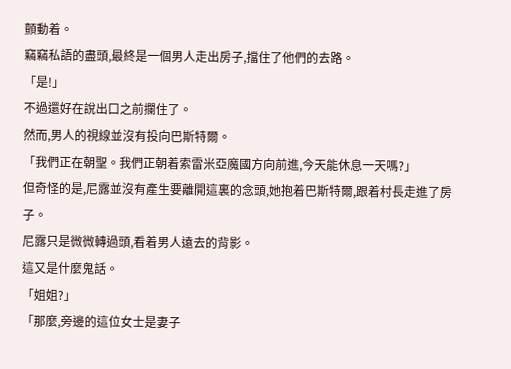顫動着。
竊竊私語的盡頭,最終是一個男人走出房子,擋住了他們的去路。
「是!」
不過還好在說出口之前攔住了。
然而,男人的視線並沒有投向巴斯特爾。
「我們正在朝聖。我們正朝着索雷米亞魔國方向前進,今天能休息一天嗎?」
但奇怪的是,尼露並沒有產生要離開這裏的念頭,她抱着巴斯特爾,跟着村長走進了房子。
尼露只是微微轉過頭,看着男人遠去的背影。
這又是什麼鬼話。
「姐姐?」
「那麼,旁邊的這位女士是妻子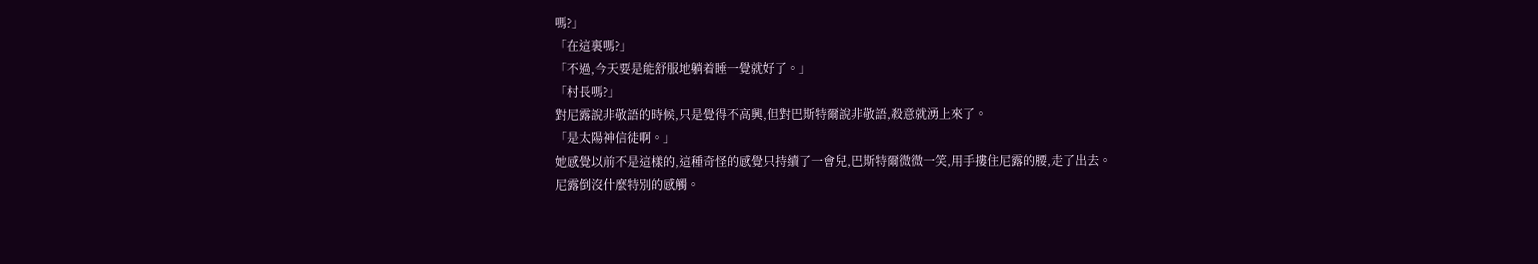嗎?」
「在這裏嗎?」
「不過,今天要是能舒服地躺着睡一覺就好了。」
「村長嗎?」
對尼露說非敬語的時候,只是覺得不高興,但對巴斯特爾說非敬語,殺意就湧上來了。
「是太陽神信徒啊。」
她感覺以前不是這樣的,這種奇怪的感覺只持續了一會兒,巴斯特爾微微一笑,用手摟住尼露的腰,走了出去。
尼露倒沒什麼特別的感觸。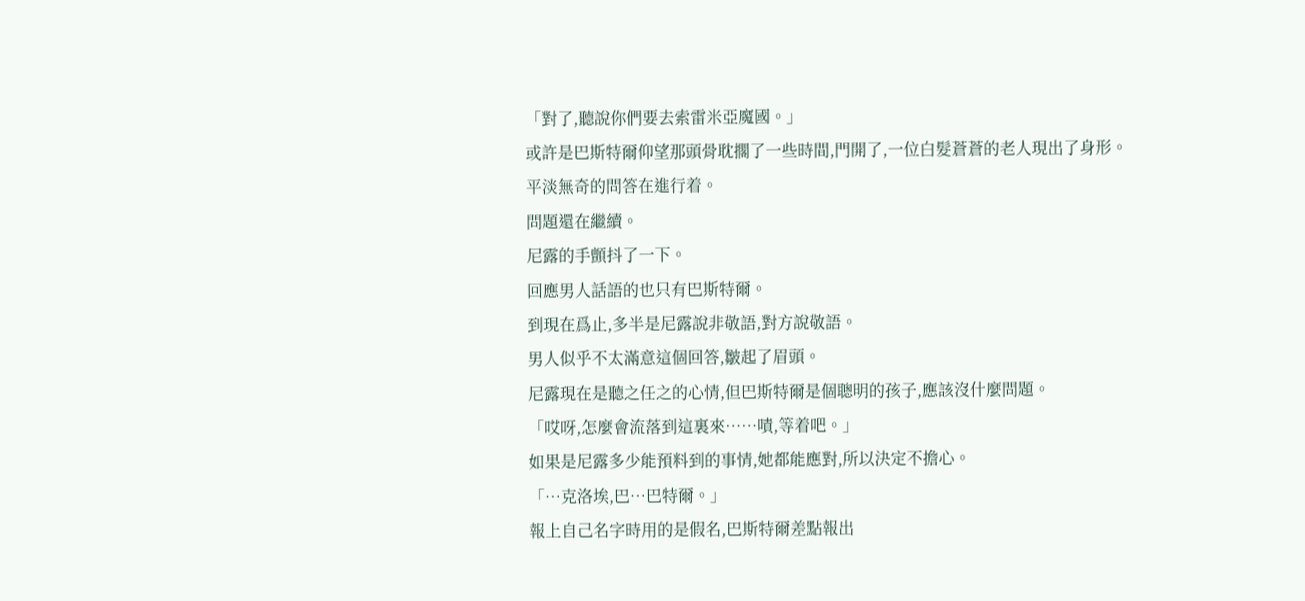「對了,聽說你們要去索雷米亞魔國。」
或許是巴斯特爾仰望那頭骨耽擱了一些時間,門開了,一位白髮蒼蒼的老人現出了身形。
平淡無奇的問答在進行着。
問題還在繼續。
尼露的手顫抖了一下。
回應男人話語的也只有巴斯特爾。
到現在爲止,多半是尼露說非敬語,對方說敬語。
男人似乎不太滿意這個回答,皺起了眉頭。
尼露現在是聽之任之的心情,但巴斯特爾是個聰明的孩子,應該沒什麼問題。
「哎呀,怎麼會流落到這裏來……嘖,等着吧。」
如果是尼露多少能預料到的事情,她都能應對,所以決定不擔心。
「…克洛埃,巴…巴特爾。」
報上自己名字時用的是假名,巴斯特爾差點報出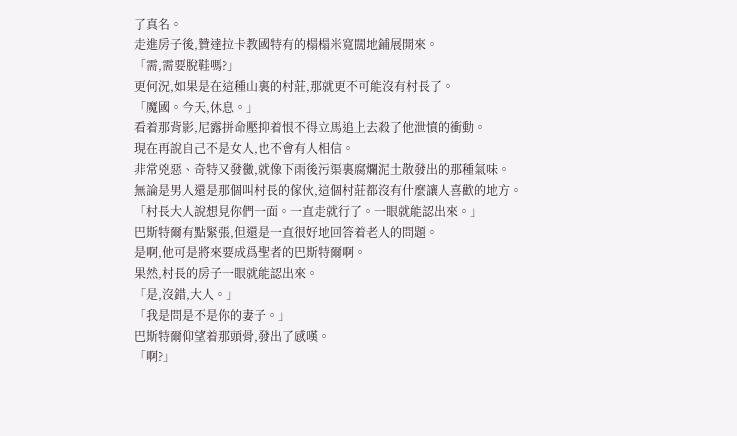了真名。
走進房子後,贊達拉卡教國特有的榻榻米寬闊地鋪展開來。
「需,需要脫鞋嗎?」
更何況,如果是在這種山裏的村莊,那就更不可能沒有村長了。
「魔國。今天,休息。」
看着那背影,尼露拼命壓抑着恨不得立馬追上去殺了他泄憤的衝動。
現在再說自己不是女人,也不會有人相信。
非常兇惡、奇特又發黴,就像下雨後污渠裏腐爛泥土散發出的那種氣味。
無論是男人還是那個叫村長的傢伙,這個村莊都沒有什麼讓人喜歡的地方。
「村長大人說想見你們一面。一直走就行了。一眼就能認出來。」
巴斯特爾有點緊張,但還是一直很好地回答着老人的問題。
是啊,他可是將來要成爲聖者的巴斯特爾啊。
果然,村長的房子一眼就能認出來。
「是,沒錯,大人。」
「我是問是不是你的妻子。」
巴斯特爾仰望着那頭骨,發出了感嘆。
「啊?」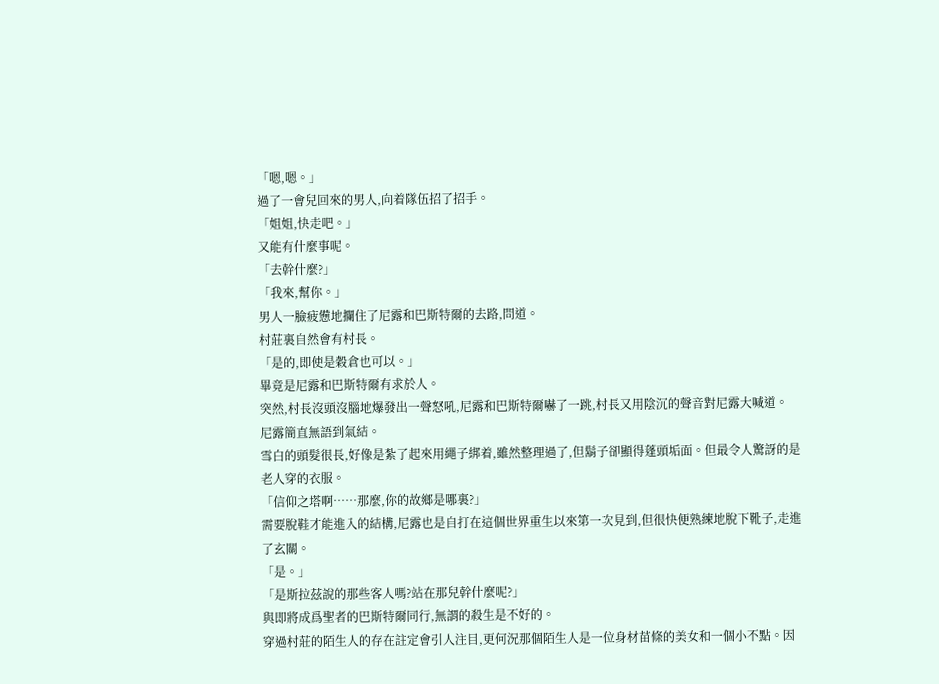「嗯,嗯。」
過了一會兒回來的男人,向着隊伍招了招手。
「姐姐,快走吧。」
又能有什麼事呢。
「去幹什麼?」
「我來,幫你。」
男人一臉疲憊地攔住了尼露和巴斯特爾的去路,問道。
村莊裏自然會有村長。
「是的,即使是穀倉也可以。」
畢竟是尼露和巴斯特爾有求於人。
突然,村長沒頭沒腦地爆發出一聲怒吼,尼露和巴斯特爾嚇了一跳,村長又用陰沉的聲音對尼露大喊道。
尼露簡直無語到氣結。
雪白的頭髮很長,好像是紮了起來用繩子綁着,雖然整理過了,但鬍子卻顯得蓬頭垢面。但最令人驚訝的是老人穿的衣服。
「信仰之塔啊……那麼,你的故鄉是哪裏?」
需要脫鞋才能進入的結構,尼露也是自打在這個世界重生以來第一次見到,但很快便熟練地脫下靴子,走進了玄關。
「是。」
「是斯拉茲說的那些客人嗎?站在那兒幹什麼呢?」
與即將成爲聖者的巴斯特爾同行,無謂的殺生是不好的。
穿過村莊的陌生人的存在註定會引人注目,更何況那個陌生人是一位身材苗條的美女和一個小不點。因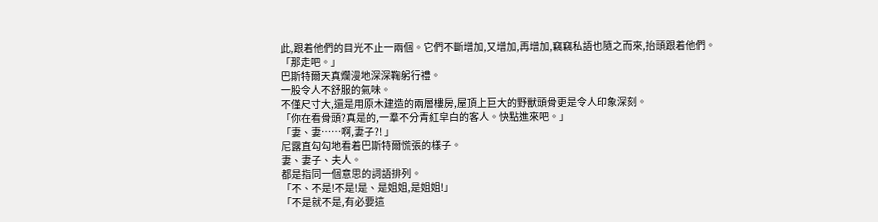此,跟着他們的目光不止一兩個。它們不斷增加,又增加,再增加,竊竊私語也隨之而來,抬頭跟着他們。
「那走吧。」
巴斯特爾天真爛漫地深深鞠躬行禮。
一股令人不舒服的氣味。
不僅尺寸大,還是用原木建造的兩層樓房,屋頂上巨大的野獸頭骨更是令人印象深刻。
「你在看骨頭?真是的,一羣不分青紅皁白的客人。快點進來吧。」
「妻、妻……啊,妻子?! 」
尼露直勾勾地看着巴斯特爾慌張的樣子。
妻、妻子、夫人。
都是指同一個意思的詞語排列。
「不、不是!不是!是、是姐姐,是姐姐!」
「不是就不是,有必要這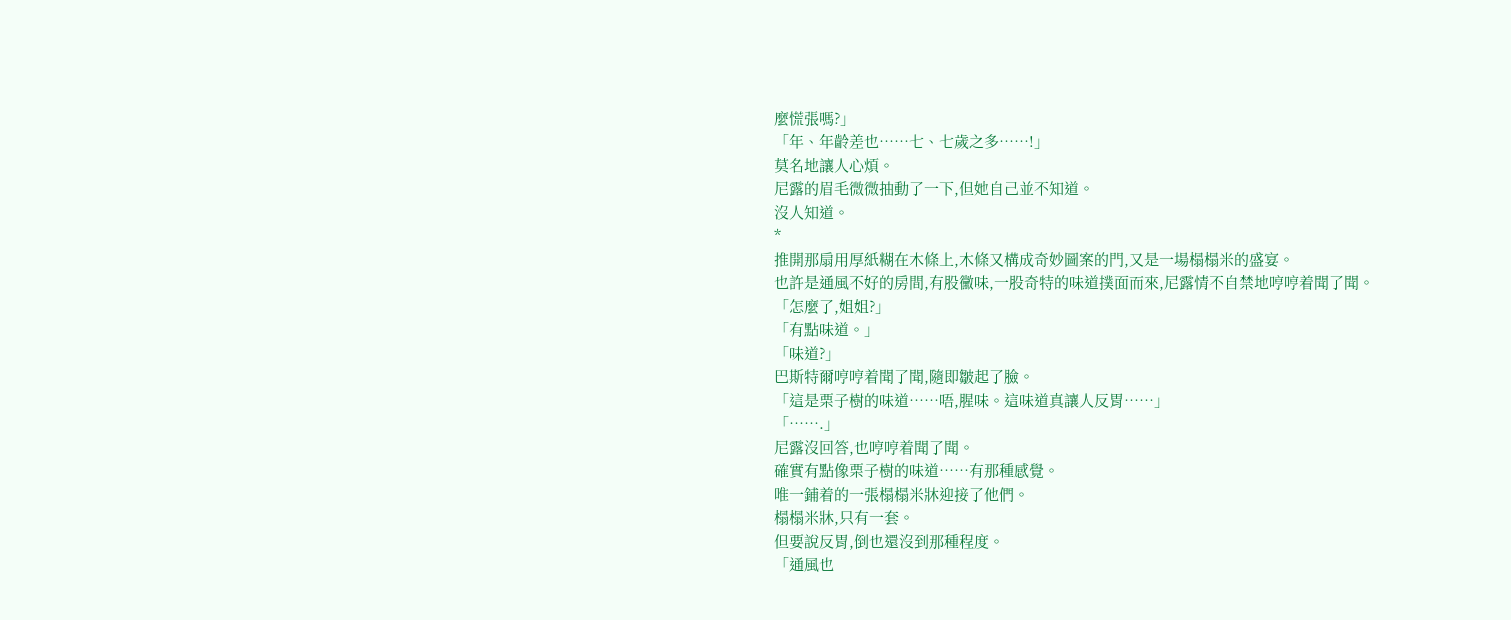麼慌張嗎?」
「年、年齡差也……七、七歲之多……!」
莫名地讓人心煩。
尼露的眉毛微微抽動了一下,但她自己並不知道。
沒人知道。
*
推開那扇用厚紙糊在木條上,木條又構成奇妙圖案的門,又是一場榻榻米的盛宴。
也許是通風不好的房間,有股黴味,一股奇特的味道撲面而來,尼露情不自禁地哼哼着聞了聞。
「怎麼了,姐姐?」
「有點味道。」
「味道?」
巴斯特爾哼哼着聞了聞,隨即皺起了臉。
「這是栗子樹的味道……唔,腥味。這味道真讓人反胃……」
「…….」
尼露沒回答,也哼哼着聞了聞。
確實有點像栗子樹的味道……有那種感覺。
唯一鋪着的一張榻榻米牀迎接了他們。
榻榻米牀,只有一套。
但要說反胃,倒也還沒到那種程度。
「通風也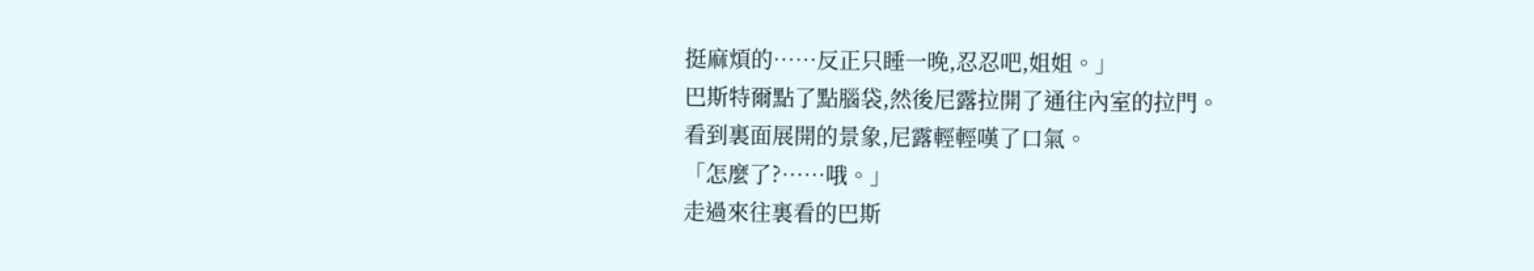挺麻煩的……反正只睡一晚,忍忍吧,姐姐。」
巴斯特爾點了點腦袋,然後尼露拉開了通往內室的拉門。
看到裏面展開的景象,尼露輕輕嘆了口氣。
「怎麼了?……哦。」
走過來往裏看的巴斯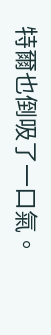特爾也倒吸了一口氣。